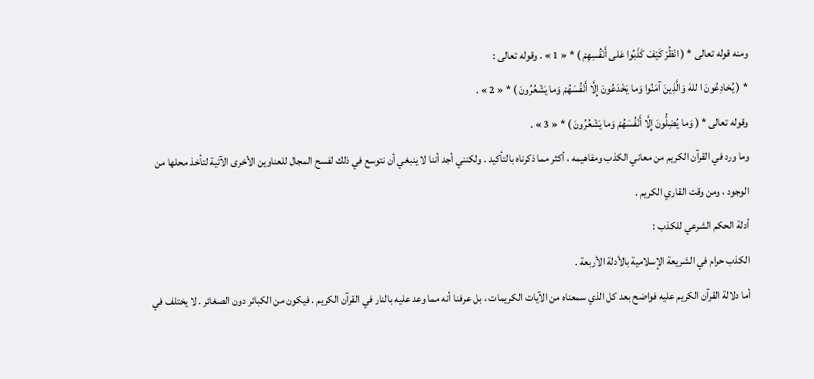ومنه قوله تعالى * ( انْظُرْ كَيْفَ كَذَبُوا عَلى أَنْفُسِهِمْ ) * « 1 » . وقوله تعالى :
* ( يُخادِعُونَ ا للهَ وَالَّذِينَ آمَنُوا وَما يَخْدَعُونَ إِلَّا أَنْفُسَهُمْ وَما يَشْعُرُونَ ) * « 2 » .
وقوله تعالى * ( وَما يُضِلُّونَ إِلَّا أَنْفُسَهُمْ وَما يَشْعُرُونَ ) * « 3 » .
وما ورد في القرآن الكريم من معاني الكذب ومفاهيمه ، أكثر مما ذكرناه بالتأكيد . ولكنني أجد أننا لا ينبغي أن نتوسع في ذلك لفسح المجال للعناوين الأخرى الآتية لتأخذ محلها من الوجود ، ومن وقت القاري الكريم .
أدلة الحكم الشرعي للكذب :
الكذب حرام في الشريعة الإسلامية بالأدلة الأربعة .
أما دلالة القرآن الكريم عليه فواضح بعد كل الذي سمعناه من الآيات الكريمات ، بل عرفنا أنه مما وعد عليه بالنار في القرآن الكريم . فيكون من الكبائر دون الصغائر . لا يختلف في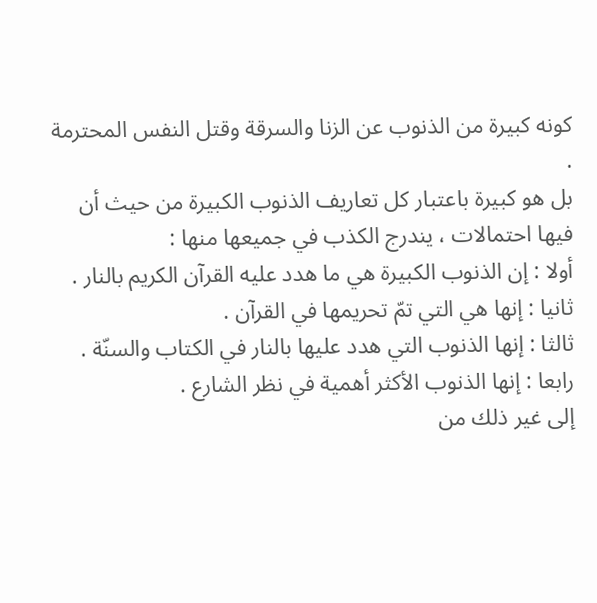كونه كبيرة من الذنوب عن الزنا والسرقة وقتل النفس المحترمة .
بل هو كبيرة باعتبار كل تعاريف الذنوب الكبيرة من حيث أن فيها احتمالات ، يندرج الكذب في جميعها منها :
أولا : إن الذنوب الكبيرة هي ما هدد عليه القرآن الكريم بالنار .
ثانيا : إنها هي التي تمّ تحريمها في القرآن .
ثالثا : إنها الذنوب التي هدد عليها بالنار في الكتاب والسنّة .
رابعا : إنها الذنوب الأكثر أهمية في نظر الشارع .
إلى غير ذلك من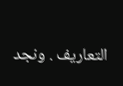التعاريف . ونجد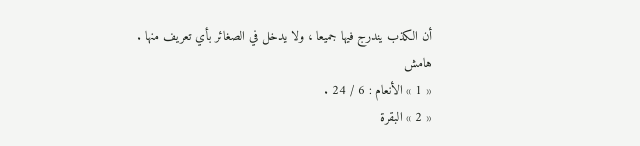أن الكذب يندرج فيها جميعا ، ولا يدخل في الصغائر بأي تعريف منها .
هامش
« 1 » الأنعام : 6 / 24 .
« 2 » البقرة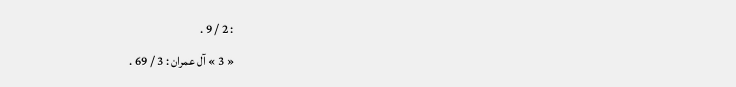: 2 / 9 .
« 3 » آل عمران : 3 / 69 .